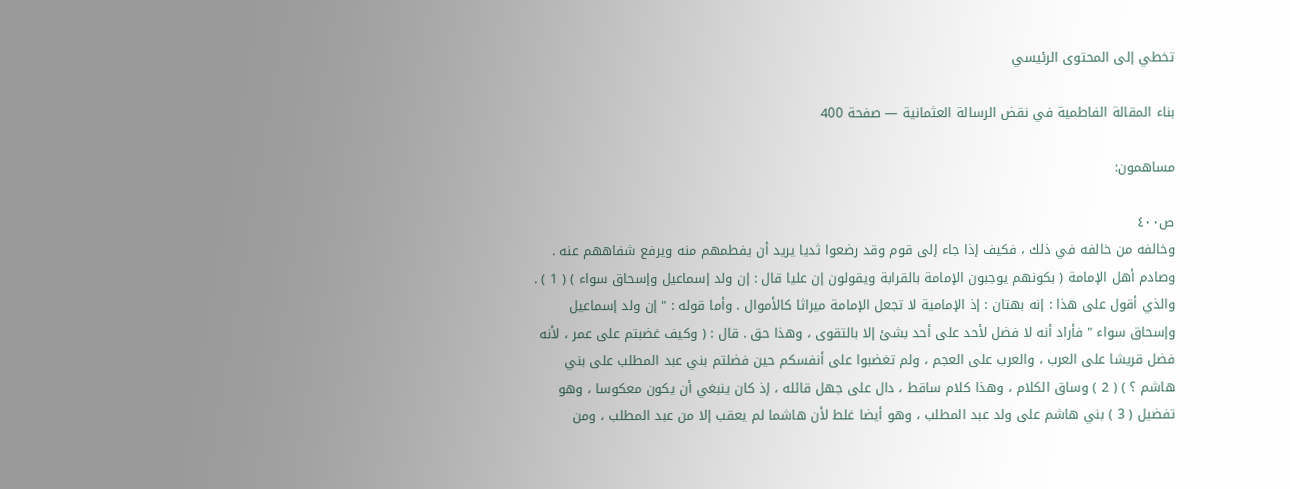تخطي إلى المحتوى الرئيسي

بناء المقالة الفاطمية في نقض الرسالة العثمانية — صفحة 400

مساهمون:

ص٤٠٠
وخالفه من خالفه في ذلك ، فكيف إذا جاء إلى قوم وقد رضعوا ثديا يريد أن يفطمهم منه ويرفع شفاههم عنه . وصادم أهل الإمامة ( بكونهم يوجبون الإمامة بالقرابة ويقولون إن عليا قال : إن ولد إسماعيل وإسحاق سواء ) ( 1 ) . والذي أقول على هذا : إنه بهتان : إذ الإمامية لا تجعل الإمامة ميراثا كالأموال . وأما قوله : " إن ولد إسماعيل وإسحاق سواء " فأراد أنه لا فضل لأحد على أحد بشئ إلا بالتقوى ، وهذا حق . قال : ( وكيف غضبتم على عمر ، لأنه فضل قريشا على العرب ، والعرب على العجم ، ولم تغضبوا على أنفسكم حين فضلتم بني عبد المطلب على بني هاشم ؟ ) ( 2 ) وساق الكلام ، وهذا كلام ساقط ، دال على جهل قائله ، إذ كان ينبغي أن يكون معكوسا ، وهو تفضيل ( 3 ) بني هاشم على ولد عبد المطلب ، وهو أيضا غلط لأن هاشما لم يعقب إلا من عبد المطلب ، ومن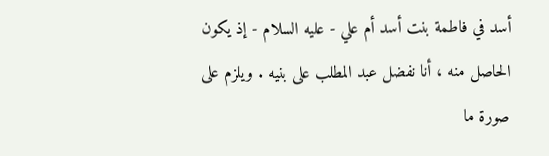أسد في فاطمة بنت أسد أم علي - عليه السلام - إذ يكون الحاصل منه ، أنا نفضل عبد المطلب على بنيه . ويلزم على صورة ما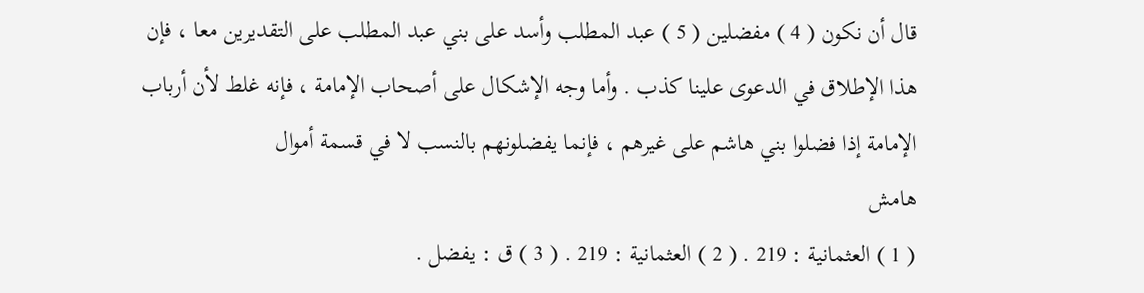قال أن نكون ( 4 ) مفضلين ( 5 ) عبد المطلب وأسد على بني عبد المطلب على التقديرين معا ، فإن هذا الإطلاق في الدعوى علينا كذب . وأما وجه الإشكال على أصحاب الإمامة ، فإنه غلط لأن أرباب الإمامة إذا فضلوا بني هاشم على غيرهم ، فإنما يفضلونهم بالنسب لا في قسمة أموال
هامش
( 1 ) العثمانية : 219 . ( 2 ) العثمانية : 219 . ( 3 ) ق : يفضل .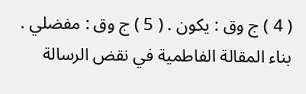( 4 ) ج وق : يكون . ( 5 ) ج وق : مفضلي .
بناء المقالة الفاطمية في نقض الرسالة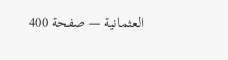العثمانية — صفحة 400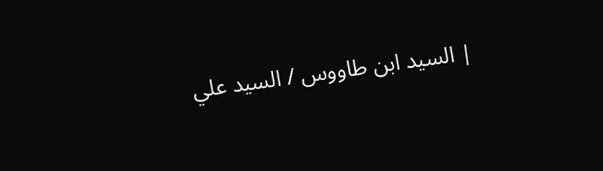| السيد ابن طاووس / السيد علي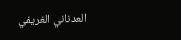العدناني الغريفي